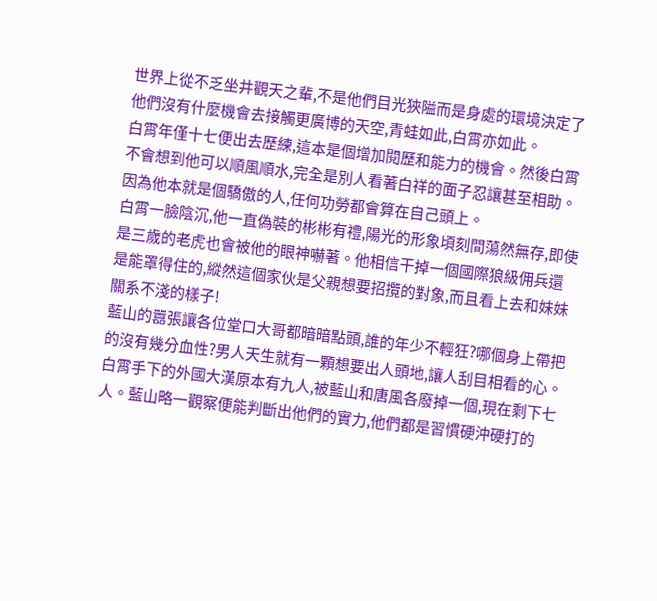世界上從不乏坐井觀天之輩,不是他們目光狹隘而是身處的環境決定了他們沒有什麼機會去接觸更廣博的天空,青蛙如此,白霄亦如此。
白霄年僅十七便出去歷練,這本是個增加閱歷和能力的機會。然後白霄不會想到他可以順風順水,完全是別人看著白祥的面子忍讓甚至相助。因為他本就是個驕傲的人,任何功勞都會算在自己頭上。
白霄一臉陰沉,他一直偽裝的彬彬有禮,陽光的形象頃刻間蕩然無存,即使是三歲的老虎也會被他的眼神嚇著。他相信干掉一個國際狼級佣兵還是能罩得住的,縱然這個家伙是父親想要招攬的對象,而且看上去和妹妹關系不淺的樣子!
藍山的囂張讓各位堂口大哥都暗暗點頭,誰的年少不輕狂?哪個身上帶把的沒有幾分血性?男人天生就有一顆想要出人頭地,讓人刮目相看的心。
白霄手下的外國大漢原本有九人,被藍山和唐風各廢掉一個,現在剩下七人。藍山略一觀察便能判斷出他們的實力,他們都是習慣硬沖硬打的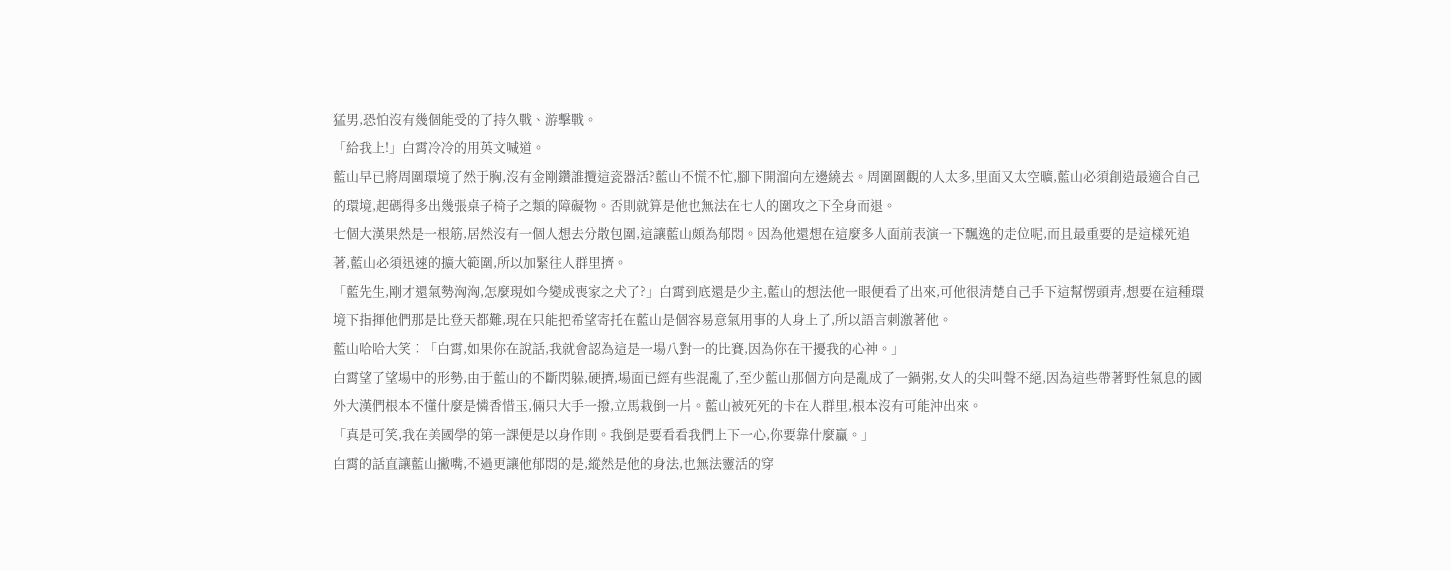猛男,恐怕沒有幾個能受的了持久戰、游擊戰。
「給我上!」白霄冷冷的用英文喊道。
藍山早已將周圍環境了然于胸,沒有金剛鑽誰攬這瓷器活?藍山不慌不忙,腳下開溜向左邊繞去。周圍圍觀的人太多,里面又太空曠,藍山必須創造最適合自己的環境,起碼得多出幾張桌子椅子之類的障礙物。否則就算是他也無法在七人的圍攻之下全身而退。
七個大漢果然是一根筋,居然沒有一個人想去分散包圍,這讓藍山頗為郁悶。因為他還想在這麼多人面前表演一下飄逸的走位呢,而且最重要的是這樣死追著,藍山必須迅速的擴大範圍,所以加緊往人群里擠。
「藍先生,剛才還氣勢洶洶,怎麼現如今變成喪家之犬了?」白霄到底還是少主,藍山的想法他一眼便看了出來,可他很清楚自己手下這幫愣頭青,想要在這種環境下指揮他們那是比登天都難,現在只能把希望寄托在藍山是個容易意氣用事的人身上了,所以語言刺激著他。
藍山哈哈大笑︰「白霄,如果你在說話,我就會認為這是一場八對一的比賽,因為你在干擾我的心神。」
白霄望了望場中的形勢,由于藍山的不斷閃躲,硬擠,場面已經有些混亂了,至少藍山那個方向是亂成了一鍋粥,女人的尖叫聲不絕,因為這些帶著野性氣息的國外大漢們根本不懂什麼是憐香惜玉,倆只大手一撥,立馬栽倒一片。藍山被死死的卡在人群里,根本沒有可能沖出來。
「真是可笑,我在美國學的第一課便是以身作則。我倒是要看看我們上下一心,你要靠什麼贏。」
白霄的話直讓藍山撇嘴,不過更讓他郁悶的是,縱然是他的身法,也無法靈活的穿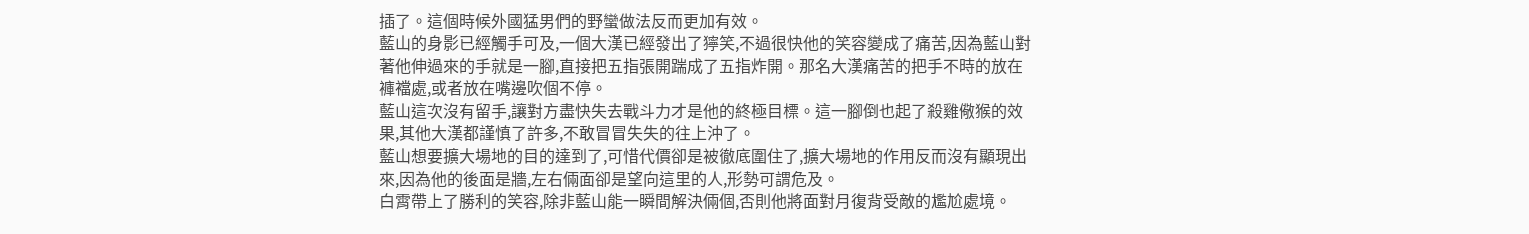插了。這個時候外國猛男們的野蠻做法反而更加有效。
藍山的身影已經觸手可及,一個大漢已經發出了獰笑,不過很快他的笑容變成了痛苦,因為藍山對著他伸過來的手就是一腳,直接把五指張開踹成了五指炸開。那名大漢痛苦的把手不時的放在褲襠處,或者放在嘴邊吹個不停。
藍山這次沒有留手,讓對方盡快失去戰斗力才是他的終極目標。這一腳倒也起了殺雞儆猴的效果,其他大漢都謹慎了許多,不敢冒冒失失的往上沖了。
藍山想要擴大場地的目的達到了,可惜代價卻是被徹底圍住了,擴大場地的作用反而沒有顯現出來,因為他的後面是牆,左右倆面卻是望向這里的人,形勢可謂危及。
白霄帶上了勝利的笑容,除非藍山能一瞬間解決倆個,否則他將面對月復背受敵的尷尬處境。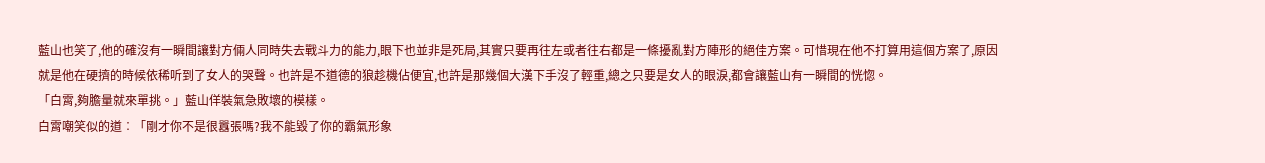藍山也笑了,他的確沒有一瞬間讓對方倆人同時失去戰斗力的能力,眼下也並非是死局,其實只要再往左或者往右都是一條擾亂對方陣形的絕佳方案。可惜現在他不打算用這個方案了,原因就是他在硬擠的時候依稀听到了女人的哭聲。也許是不道德的狼趁機佔便宜,也許是那幾個大漢下手沒了輕重,總之只要是女人的眼淚,都會讓藍山有一瞬間的恍惚。
「白霄,夠膽量就來單挑。」藍山佯裝氣急敗壞的模樣。
白霄嘲笑似的道︰「剛才你不是很囂張嗎?我不能毀了你的霸氣形象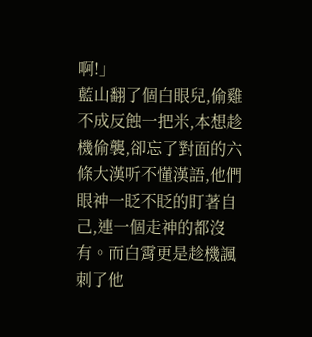啊!」
藍山翻了個白眼兒,偷雞不成反蝕一把米,本想趁機偷襲,卻忘了對面的六條大漢听不懂漢語,他們眼神一眨不眨的盯著自己,連一個走神的都沒有。而白霄更是趁機諷刺了他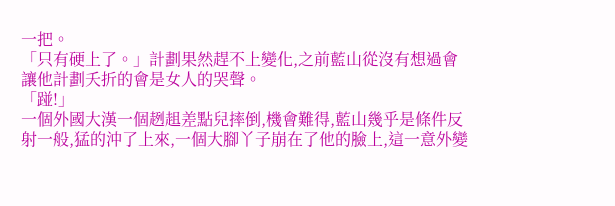一把。
「只有硬上了。」計劃果然趕不上變化,之前藍山從沒有想過會讓他計劃夭折的會是女人的哭聲。
「踫!」
一個外國大漢一個趔趄差點兒摔倒,機會難得,藍山幾乎是條件反射一般,猛的沖了上來,一個大腳丫子崩在了他的臉上,這一意外變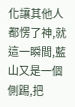化讓其他人都愣了神,就這一瞬間,藍山又是一個側踢,把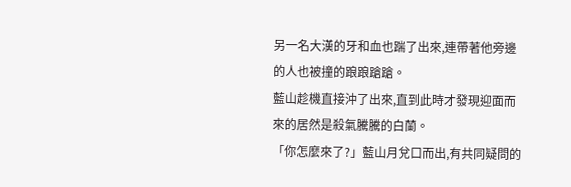另一名大漢的牙和血也踹了出來,連帶著他旁邊的人也被撞的踉踉蹌蹌。
藍山趁機直接沖了出來,直到此時才發現迎面而來的居然是殺氣騰騰的白蘭。
「你怎麼來了?」藍山月兌口而出,有共同疑問的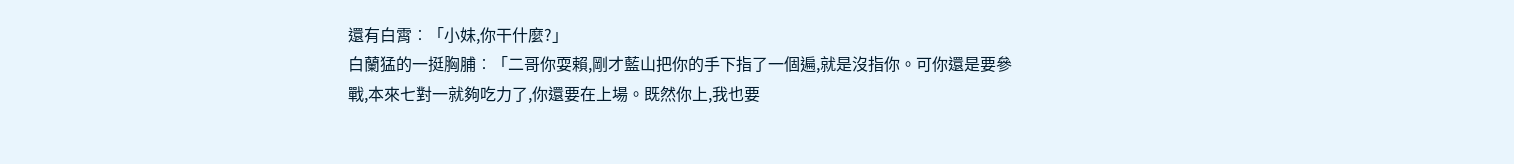還有白霄︰「小妹,你干什麼?」
白蘭猛的一挺胸脯︰「二哥你耍賴,剛才藍山把你的手下指了一個遍,就是沒指你。可你還是要參戰,本來七對一就夠吃力了,你還要在上場。既然你上,我也要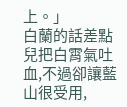上。」
白蘭的話差點兒把白霄氣吐血,不過卻讓藍山很受用,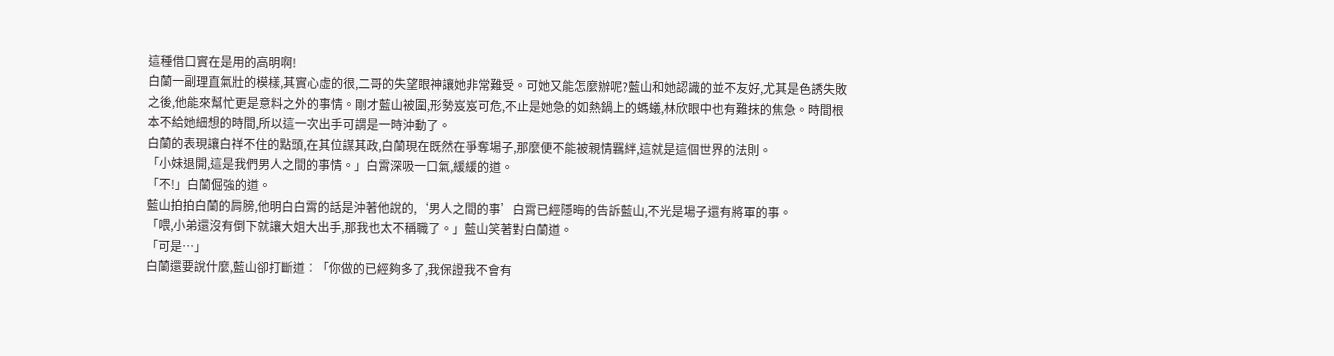這種借口實在是用的高明啊!
白蘭一副理直氣壯的模樣,其實心虛的很,二哥的失望眼神讓她非常難受。可她又能怎麼辦呢?藍山和她認識的並不友好,尤其是色誘失敗之後,他能來幫忙更是意料之外的事情。剛才藍山被圍,形勢岌岌可危,不止是她急的如熱鍋上的螞蟻,林欣眼中也有難抹的焦急。時間根本不給她細想的時間,所以這一次出手可謂是一時沖動了。
白蘭的表現讓白祥不住的點頭,在其位謀其政,白蘭現在既然在爭奪場子,那麼便不能被親情羈絆,這就是這個世界的法則。
「小妹退開,這是我們男人之間的事情。」白霄深吸一口氣,緩緩的道。
「不!」白蘭倔強的道。
藍山拍拍白蘭的肩膀,他明白白霄的話是沖著他說的,‘男人之間的事’白霄已經隱晦的告訴藍山,不光是場子還有將軍的事。
「喂,小弟還沒有倒下就讓大姐大出手,那我也太不稱職了。」藍山笑著對白蘭道。
「可是…」
白蘭還要說什麼,藍山卻打斷道︰「你做的已經夠多了,我保證我不會有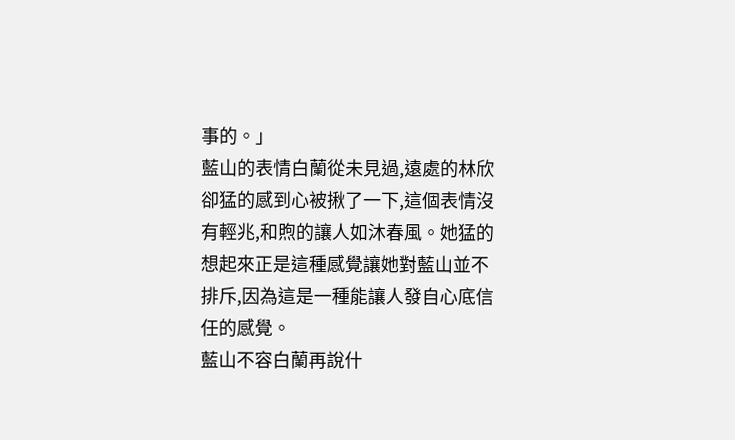事的。」
藍山的表情白蘭從未見過,遠處的林欣卻猛的感到心被揪了一下,這個表情沒有輕兆,和煦的讓人如沐春風。她猛的想起來正是這種感覺讓她對藍山並不排斥,因為這是一種能讓人發自心底信任的感覺。
藍山不容白蘭再說什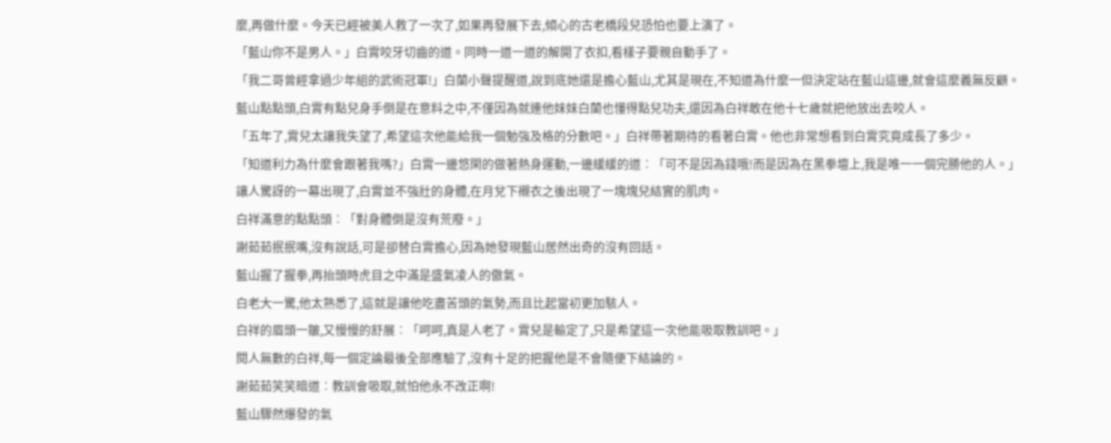麼,再做什麼。今天已經被美人救了一次了,如果再發展下去,傾心的古老橋段兒恐怕也要上演了。
「藍山你不是男人。」白霄咬牙切齒的道。同時一道一道的解開了衣扣,看樣子要親自動手了。
「我二哥曾經拿過少年組的武術冠軍!」白蘭小聲提醒道,說到底她還是擔心藍山,尤其是現在,不知道為什麼一但決定站在藍山這邊,就會這麼義無反顧。
藍山點點頭,白霄有點兒身手倒是在意料之中,不僅因為就連他妹妹白蘭也懂得點兒功夫,還因為白祥敢在他十七歲就把他放出去咬人。
「五年了,霄兒太讓我失望了,希望這次他能給我一個勉強及格的分數吧。」白祥帶著期待的看著白霄。他也非常想看到白霄究竟成長了多少。
「知道利力為什麼會跟著我嗎?」白霄一邊悠閑的做著熱身運動,一邊緩緩的道︰「可不是因為錢哦!而是因為在黑拳壇上,我是唯一一個完勝他的人。」
讓人驚訝的一幕出現了,白霄並不強壯的身體,在月兌下襯衣之後出現了一塊塊兒結實的肌肉。
白祥滿意的點點頭︰「對身體倒是沒有荒廢。」
謝茹茹抿抿嘴,沒有說話,可是卻替白霄擔心,因為她發現藍山居然出奇的沒有回話。
藍山握了握拳,再抬頭時虎目之中滿是盛氣凌人的傲氣。
白老大一驚,他太熟悉了,這就是讓他吃盡苦頭的氣勢,而且比起當初更加駭人。
白祥的眉頭一皺,又慢慢的舒展︰「呵呵,真是人老了。霄兒是輸定了,只是希望這一次他能吸取教訓吧。」
閱人無數的白祥,每一個定論最後全部應驗了,沒有十足的把握他是不會隨便下結論的。
謝茹茹笑笑暗道︰教訓會吸取,就怕他永不改正啊!
藍山驟然爆發的氣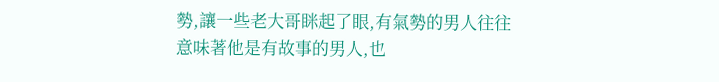勢,讓一些老大哥眯起了眼,有氣勢的男人往往意味著他是有故事的男人,也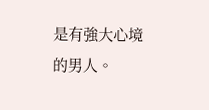是有強大心境的男人。